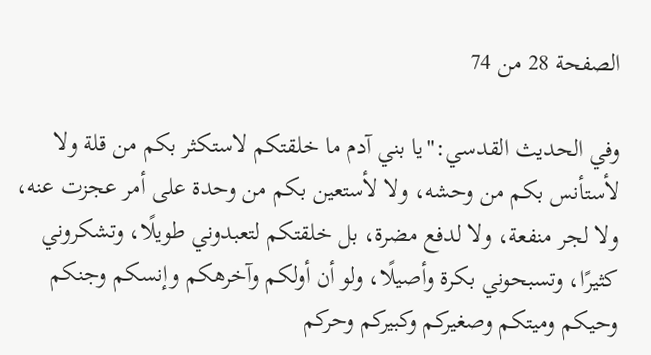الصفحة 28 من 74

وفي الحديث القدسي:"يا بني آدم ما خلقتكم لاستكثر بكم من قلة ولا لأستأنس بكم من وحشه، ولا لأستعين بكم من وحدة على أمر عجزت عنه، ولا لجر منفعة، ولا لدفع مضرة، بل خلقتكم لتعبدوني طويلًا، وتشكروني كثيرًا، وتسبحوني بكرة وأصيلًا، ولو أن أولكم وآخرهكم وإنسكم وجنكم وحيكم وميتكم وصغيركم وكبيركم وحركم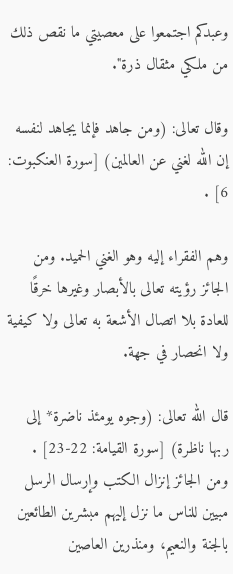وعبدكم اجتمعوا على معصيتي ما نقص ذلك من ملكي مثقال ذرة".

وقال تعالى: (ومن جاهد فإنما يجاهد لنفسه إن الله لغني عن العالمين) [سورة العنكبوت: 6] .

وهم الفقراء إليه وهو الغني الحميد. ومن الجائز رؤيته تعالى بالأبصار وغيرها خرقًا للعادة بلا اتصال الأشعة به تعالى ولا كيفية ولا انحصار في جهة.

قال الله تعالى: (وجوه يومئذ ناضرة* إلى ربها ناظرة) [سورة القيامة: 22-23] . ومن الجائز إنزال الكتب وإرسال الرسل مبيين للناس ما نزل إليهم مبشرين الطائعين بالجنة والنعيم، ومنذرين العاصين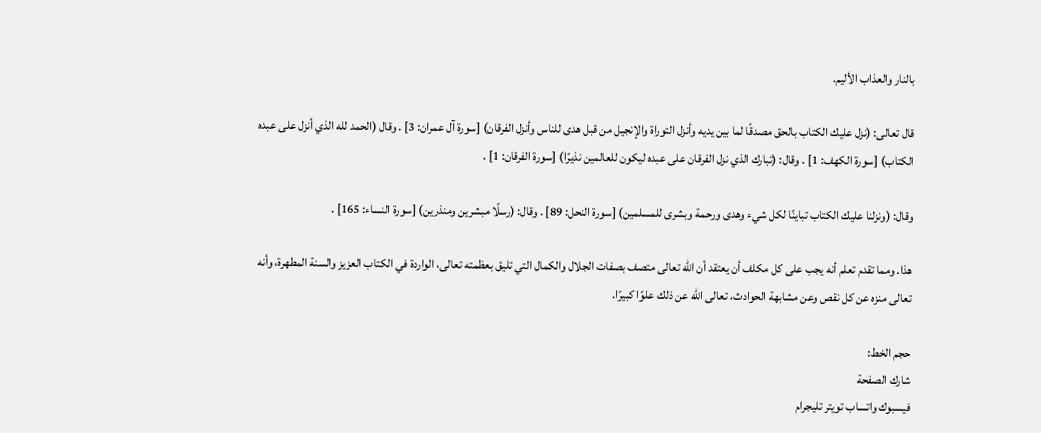بالنار والعذاب الأليم.

قال تعالى: (نزل عليك الكتاب بالحق مصدقًا لما بين يديه وأنزل التوراة والإنجيل من قبل هدى للناس وأنزل الفرقان) [سورة آل عمران: 3] . وقال (الحمد لله الذي أنزل على عبده الكتاب) [سورة الكهف: 1] . وقال: (تبارك الذي نزل الفرقان على عبده ليكون للعالمين نذيرًا) [سورة الفرقان: 1] .

وقال: (ونزلنا عليك الكتاب تباينًا لكل شيء وهدى ورحمة وبشرى للمسلمين) [سورة النحل: 89] . وقال: (رسلًا مبشرين ومنذرين) [سورة النساء: 165] .

هذا. ومما تقدم تعلم أنه يجب على كل مكلف أن يعتقد أن الله تعالى متصف بصفات الجلال والكمال التي تليق بعظمته تعالى، الواردة في الكتاب العزيز والسنة المطهرة، وأنه تعالى منزه عن كل نقص وعن مشابهة الحوادث، تعالى الله عن ذلك علوًا كبيرًا.

حجم الخط:
شارك الصفحة
فيسبوك واتساب تويتر تليجرام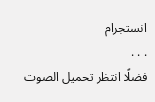انستجرام
. . .
فضلًا انتظر تحميل الصوت